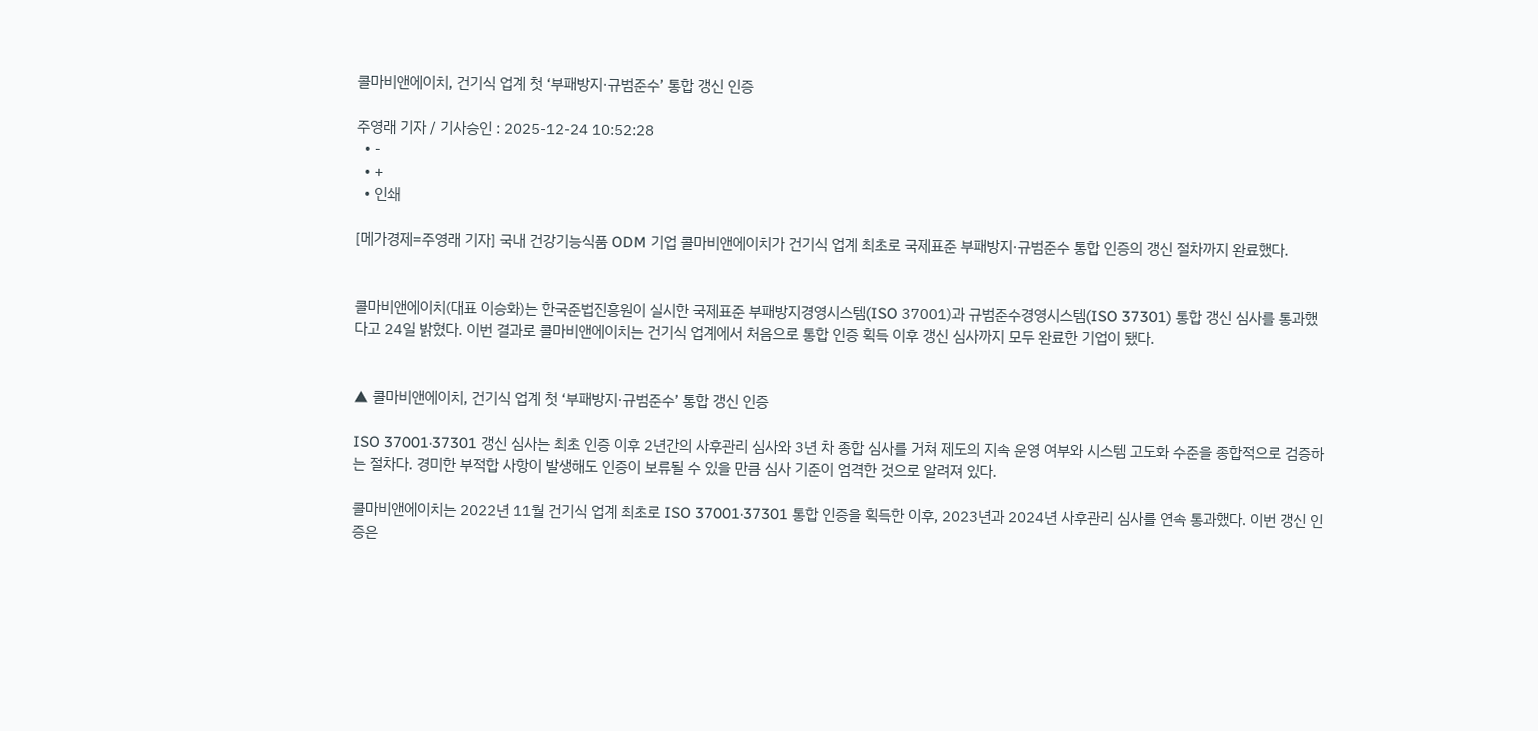콜마비앤에이치, 건기식 업계 첫 ‘부패방지·규범준수’ 통합 갱신 인증

주영래 기자 / 기사승인 : 2025-12-24 10:52:28
  • -
  • +
  • 인쇄

[메가경제=주영래 기자] 국내 건강기능식품 ODM 기업 콜마비앤에이치가 건기식 업계 최초로 국제표준 부패방지·규범준수 통합 인증의 갱신 절차까지 완료했다.


콜마비앤에이치(대표 이승화)는 한국준법진흥원이 실시한 국제표준 부패방지경영시스템(ISO 37001)과 규범준수경영시스템(ISO 37301) 통합 갱신 심사를 통과했다고 24일 밝혔다. 이번 결과로 콜마비앤에이치는 건기식 업계에서 처음으로 통합 인증 획득 이후 갱신 심사까지 모두 완료한 기업이 됐다.


▲ 콜마비앤에이치, 건기식 업계 첫 ‘부패방지·규범준수’ 통합 갱신 인증

ISO 37001·37301 갱신 심사는 최초 인증 이후 2년간의 사후관리 심사와 3년 차 종합 심사를 거쳐 제도의 지속 운영 여부와 시스템 고도화 수준을 종합적으로 검증하는 절차다. 경미한 부적합 사항이 발생해도 인증이 보류될 수 있을 만큼 심사 기준이 엄격한 것으로 알려져 있다.

콜마비앤에이치는 2022년 11월 건기식 업계 최초로 ISO 37001·37301 통합 인증을 획득한 이후, 2023년과 2024년 사후관리 심사를 연속 통과했다. 이번 갱신 인증은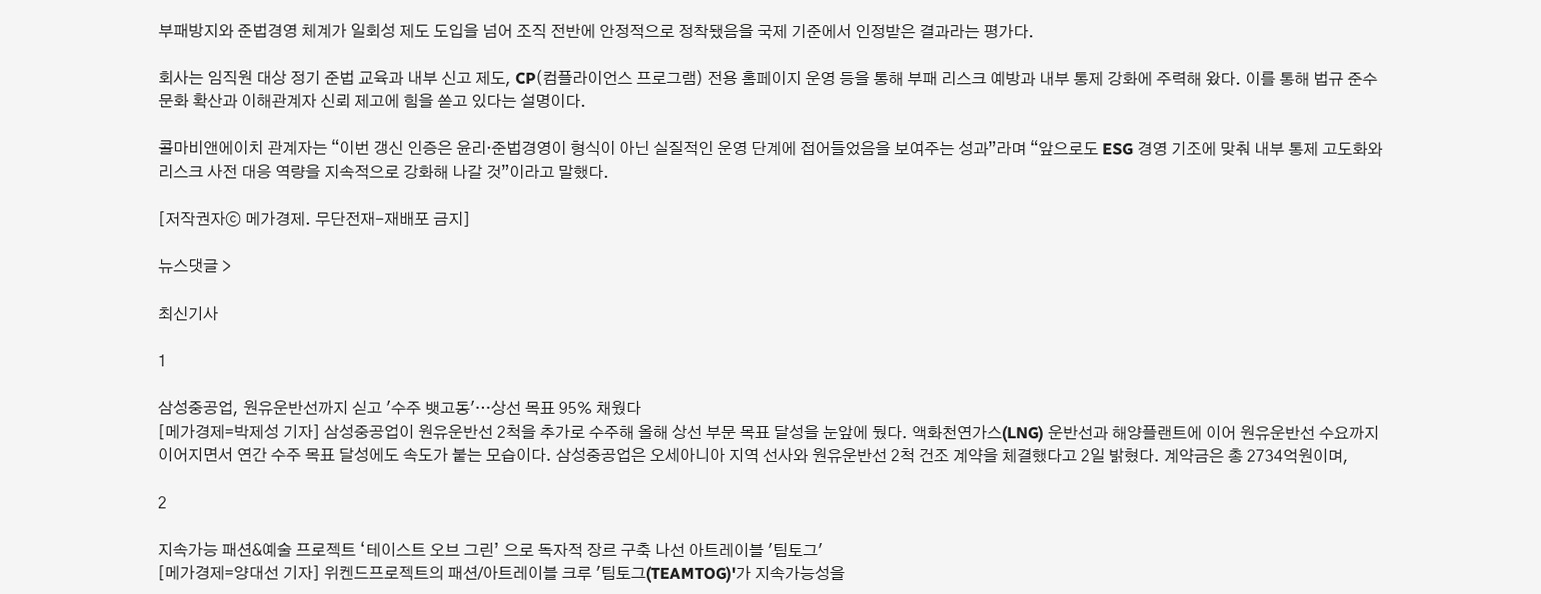부패방지와 준법경영 체계가 일회성 제도 도입을 넘어 조직 전반에 안정적으로 정착됐음을 국제 기준에서 인정받은 결과라는 평가다.

회사는 임직원 대상 정기 준법 교육과 내부 신고 제도, CP(컴플라이언스 프로그램) 전용 홈페이지 운영 등을 통해 부패 리스크 예방과 내부 통제 강화에 주력해 왔다. 이를 통해 법규 준수 문화 확산과 이해관계자 신뢰 제고에 힘을 쏟고 있다는 설명이다.

콜마비앤에이치 관계자는 “이번 갱신 인증은 윤리·준법경영이 형식이 아닌 실질적인 운영 단계에 접어들었음을 보여주는 성과”라며 “앞으로도 ESG 경영 기조에 맞춰 내부 통제 고도화와 리스크 사전 대응 역량을 지속적으로 강화해 나갈 것”이라고 말했다.

[저작권자ⓒ 메가경제. 무단전재-재배포 금지]

뉴스댓글 >

최신기사

1

삼성중공업, 원유운반선까지 싣고 '수주 뱃고동'…상선 목표 95% 채웠다
[메가경제=박제성 기자] 삼성중공업이 원유운반선 2척을 추가로 수주해 올해 상선 부문 목표 달성을 눈앞에 뒀다. 액화천연가스(LNG) 운반선과 해양플랜트에 이어 원유운반선 수요까지 이어지면서 연간 수주 목표 달성에도 속도가 붙는 모습이다. 삼성중공업은 오세아니아 지역 선사와 원유운반선 2척 건조 계약을 체결했다고 2일 밝혔다. 계약금은 총 2734억원이며,

2

지속가능 패션&예술 프로젝트 ‘테이스트 오브 그린’ 으로 독자적 장르 구축 나선 아트레이블 '팀토그'
[메가경제=양대선 기자] 위켄드프로젝트의 패션/아트레이블 크루 '팀토그(TEAMTOG)'가 지속가능성을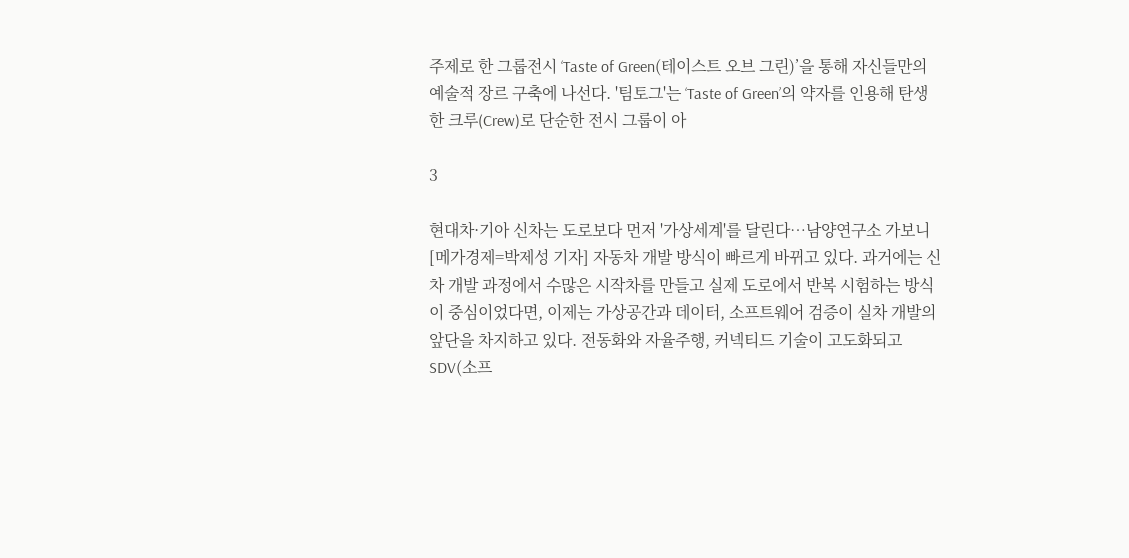주제로 한 그룹전시 ‘Taste of Green(테이스트 오브 그린)’을 통해 자신들만의 예술적 장르 구축에 나선다. '팀토그'는 ‘Taste of Green’의 약자를 인용해 탄생한 크루(Crew)로 단순한 전시 그룹이 아

3

현대차·기아 신차는 도로보다 먼저 '가상세계'를 달린다…남양연구소 가보니
[메가경제=박제성 기자] 자동차 개발 방식이 빠르게 바뀌고 있다. 과거에는 신차 개발 과정에서 수많은 시작차를 만들고 실제 도로에서 반복 시험하는 방식이 중심이었다면, 이제는 가상공간과 데이터, 소프트웨어 검증이 실차 개발의 앞단을 차지하고 있다. 전동화와 자율주행, 커넥티드 기술이 고도화되고 SDV(소프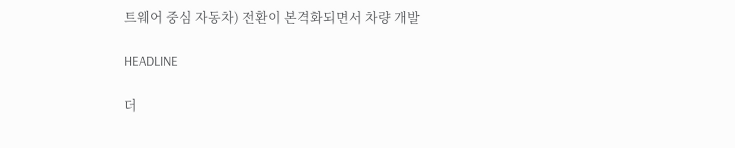트웨어 중심 자동차) 전환이 본격화되면서 차량 개발

HEADLINE

더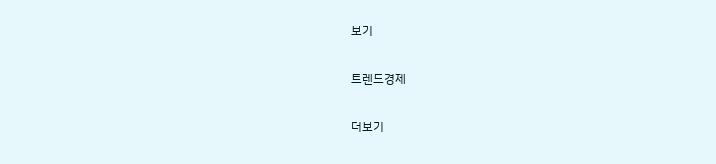보기

트렌드경제

더보기